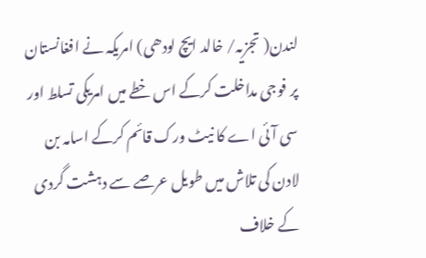لندن( تجزیہ/ خالد ایچ لودھی) امریکہ نے افغانستان پر فوجی مداخلت کرکے اس خطے میں امریکی تسلط اور سی آئی اے کا نیٹ ورک قائم کرکے اسامہ بن لادن کی تلاش میں طویل عرصے سے دہشت گردی کے خلاف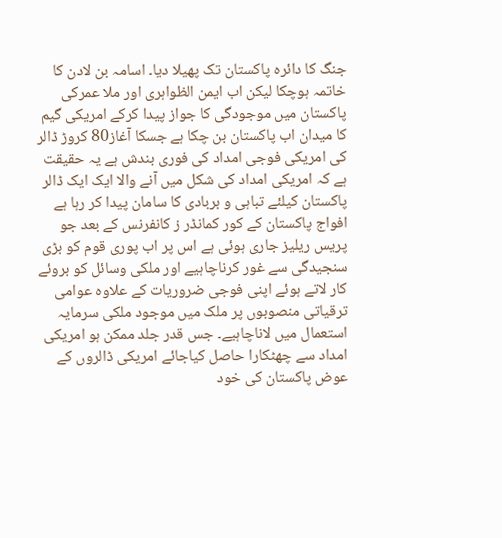جنگ کا دائرہ پاکستان تک پھیلا دیا۔ اسامہ بن لادن کا خاتمہ ہوچکا لیکن اب ایمن الظواہری اور ملا عمرکی پاکستان میں موجودگی کا جواز پیدا کرکے امریکی گیم کا میدان اب پاکستان بن چکا ہے جسکا آغاز80 کروڑ ڈالر کی امریکی فوجی امداد کی فوری بندش ہے یہ حقیقت ہے کہ امریکی امداد کی شکل میں آنے والا ایک ایک ڈالر پاکستان کیلئے تباہی و بربادی کا سامان پیدا کر رہا ہے افواج پاکستان کے کور کمانڈر ز کانفرنس کے بعد جو پریس ریلیز جاری ہوئی ہے اس پر اب پوری قوم کو بڑی سنجیدگی سے غور کرناچاہیے اور ملکی وسائل کو بروئے کار لاتے ہوئے اپنی فوجی ضروریات کے علاوہ عوامی ترقیاتی منصوبوں پر ملک میں موجود ملکی سرمایہ استعمال میں لاناچاہیے۔ جس قدر جلد ممکن ہو امریکی امداد سے چھٹکارا حاصل کیاجائے امریکی ڈالروں کے عوض پاکستان کی خود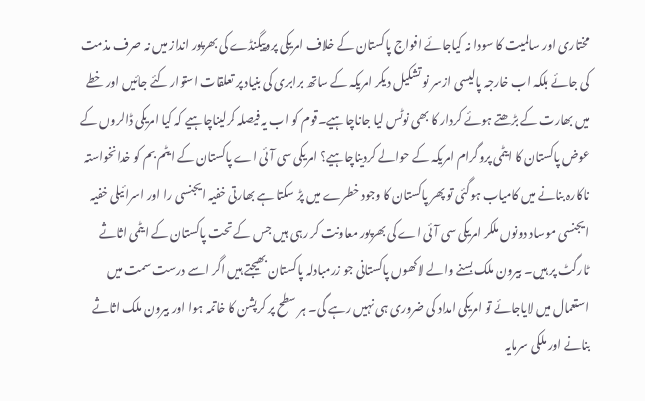مختاری اور سالمیت کا سودا نہ کیاجائے افواج پاکستان کے خلاف امریکی پروپیگنڈے کی بھرپور انداز میں نہ صرف مذمت کی جائے بلکہ اب خارجہ پالیسی ازسر نو تشکیل دیکر امریکہ کے ساتھ برابری کی بنیاد پر تعلقات استوار کئے جائیں اور خطے میں بھارت کے بڑھتے ہوئے کردار کا بھی نوٹس لیا جاناچاہیے۔قوم کو اب یہ فیصلہ کرلیناچاہیے کہ کیا امریکی ڈالروں کے عوض پاکستان کا ایٹمی پروگرام امریکہ کے حوالے کردیناچاہیے؟ امریکی سی آئی اے پاکستان کے ایٹم بم کو خدانخواستہ ناکارہ بنانے میں کامیاب ہوگئی تو پھر پاکستان کا وجود خطرے میں پڑ سکتا ہے بھارتی خفیہ ایجنسی را اور اسرائیلی خفیہ ایجنسی موساد دونوں ملکر امریکی سی آئی اے کی بھرپور معاونت کر رہی ہیں جس کے تحت پاکستان کے ایٹمی اثاثے ٹارگٹ پر ہیں۔ بیرون ملک بسنے والے لاکھوں پاکستانی جو زرمبادلہ پاکستان بھیجتے ہیں اگر اسے درست سمت میں استعمال میں لایاجائے تو امریکی امداد کی ضروری ہی نہیں رہے گی۔ ہر سطح پر کرپشن کا خاتمہ ہوا اور بیرون ملک اثاثے بنانے اور ملکی سرمایہ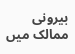بیرونی ممالک میں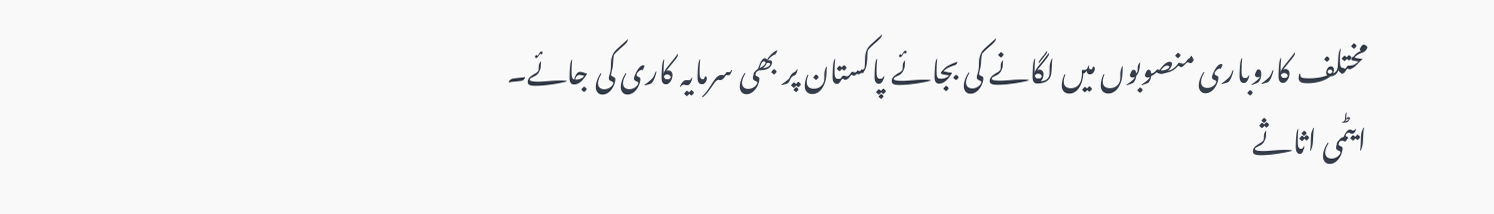مختلف کاروباری منصوبوں میں لگانے کی بجائے پاکستان پر بھی سرمایہ کاری کی جائے۔
ایٹمی اثاثے